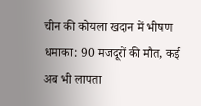चीन की कोयला खदान में भीषण धमाका: 90 मजदूरों की मौत, कई अब भी लापता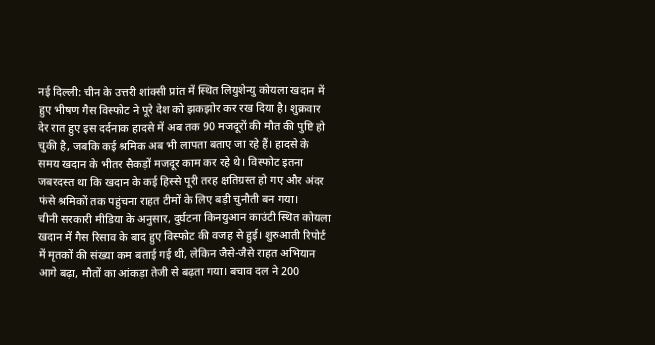नई दिल्ली: चीन के उत्तरी शांक्सी प्रांत में स्थित लियुशेन्यु कोयला खदान में हुए भीषण गैस विस्फोट ने पूरे देश को झकझोर कर रख दिया है। शुक्रवार देर रात हुए इस दर्दनाक हादसे में अब तक 90 मजदूरों की मौत की पुष्टि हो चुकी है, जबकि कई श्रमिक अब भी लापता बताए जा रहे हैं। हादसे के समय खदान के भीतर सैकड़ों मजदूर काम कर रहे थे। विस्फोट इतना जबरदस्त था कि खदान के कई हिस्से पूरी तरह क्षतिग्रस्त हो गए और अंदर फंसे श्रमिकों तक पहुंचना राहत टीमों के लिए बड़ी चुनौती बन गया।
चीनी सरकारी मीडिया के अनुसार, दुर्घटना किनयुआन काउंटी स्थित कोयला खदान में गैस रिसाव के बाद हुए विस्फोट की वजह से हुई। शुरुआती रिपोर्ट में मृतकों की संख्या कम बताई गई थी, लेकिन जैसे-जैसे राहत अभियान आगे बढ़ा, मौतों का आंकड़ा तेजी से बढ़ता गया। बचाव दल ने 200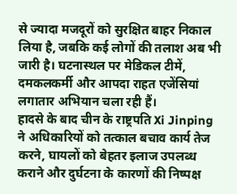से ज्यादा मजदूरों को सुरक्षित बाहर निकाल लिया है, जबकि कई लोगों की तलाश अब भी जारी है। घटनास्थल पर मेडिकल टीमें, दमकलकर्मी और आपदा राहत एजेंसियां लगातार अभियान चला रही हैं।
हादसे के बाद चीन के राष्ट्रपति Xi Jinping ने अधिकारियों को तत्काल बचाव कार्य तेज करने, घायलों को बेहतर इलाज उपलब्ध कराने और दुर्घटना के कारणों की निष्पक्ष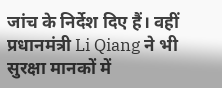जांच के निर्देश दिए हैं। वहीं प्रधानमंत्री Li Qiang ने भी सुरक्षा मानकों में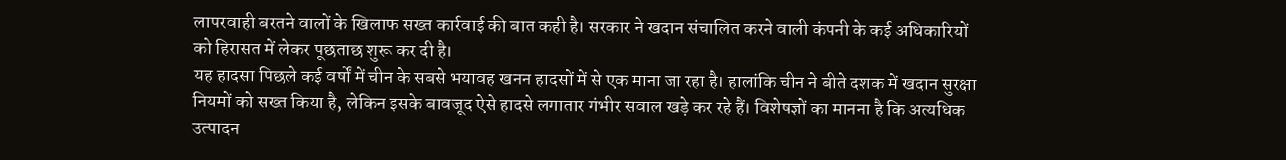लापरवाही बरतने वालों के खिलाफ सख्त कार्रवाई की बात कही है। सरकार ने खदान संचालित करने वाली कंपनी के कई अधिकारियों को हिरासत में लेकर पूछताछ शुरू कर दी है।
यह हादसा पिछले कई वर्षों में चीन के सबसे भयावह खनन हादसों में से एक माना जा रहा है। हालांकि चीन ने बीते दशक में खदान सुरक्षा नियमों को सख्त किया है, लेकिन इसके बावजूद ऐसे हादसे लगातार गंभीर सवाल खड़े कर रहे हैं। विशेषज्ञों का मानना है कि अत्यधिक उत्पादन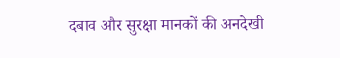दबाव और सुरक्षा मानकों की अनदेखी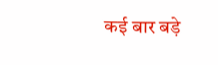कई बार बड़े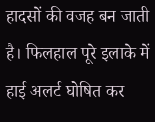हादसों की वजह बन जाती है। फिलहाल पूरे इलाके में हाई अलर्ट घोषित कर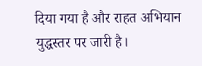दिया गया है और राहत अभियान युद्धस्तर पर जारी है।